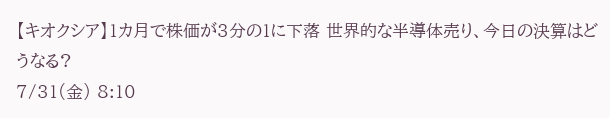【キオクシア】1カ月で株価が3分の1に下落 世界的な半導体売り、今日の決算はどうなる?
7/31(金) 8:10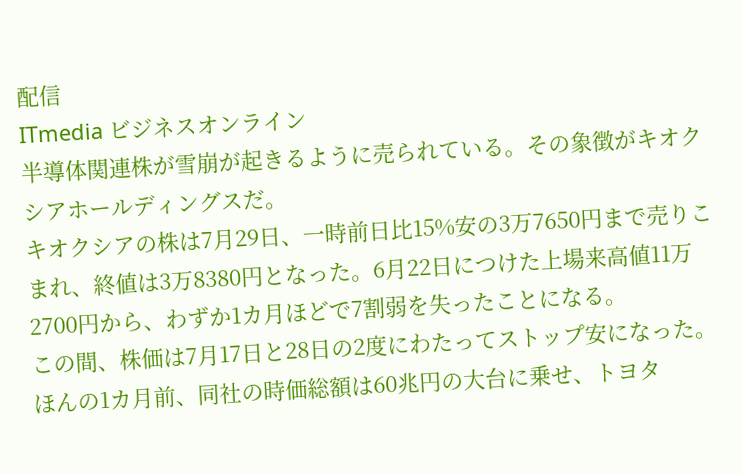配信
ITmedia ビジネスオンライン
半導体関連株が雪崩が起きるように売られている。その象徴がキオクシアホールディングスだ。
キオクシアの株は7月29日、一時前日比15%安の3万7650円まで売りこまれ、終値は3万8380円となった。6月22日につけた上場来高値11万2700円から、わずか1カ月ほどで7割弱を失ったことになる。
この間、株価は7月17日と28日の2度にわたってストップ安になった。ほんの1カ月前、同社の時価総額は60兆円の大台に乗せ、トヨタ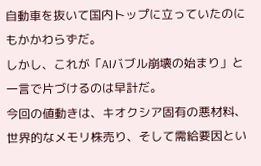自動車を抜いて国内トップに立っていたのにもかかわらずだ。
しかし、これが「AIバブル崩壊の始まり」と一言で片づけるのは早計だ。
今回の値動きは、キオクシア固有の悪材料、世界的なメモリ株売り、そして需給要因とい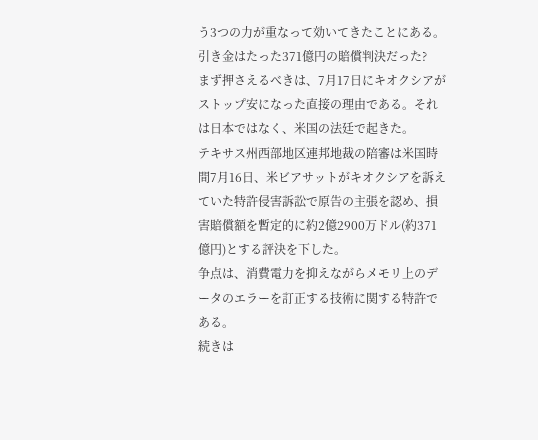う3つの力が重なって効いてきたことにある。
引き金はたった371億円の賠償判決だった?
まず押さえるべきは、7月17日にキオクシアがストップ安になった直接の理由である。それは日本ではなく、米国の法廷で起きた。
テキサス州西部地区連邦地裁の陪審は米国時間7月16日、米ビアサットがキオクシアを訴えていた特許侵害訴訟で原告の主張を認め、損害賠償額を暫定的に約2億2900万ドル(約371億円)とする評決を下した。
争点は、消費電力を抑えながらメモリ上のデータのエラーを訂正する技術に関する特許である。
続きは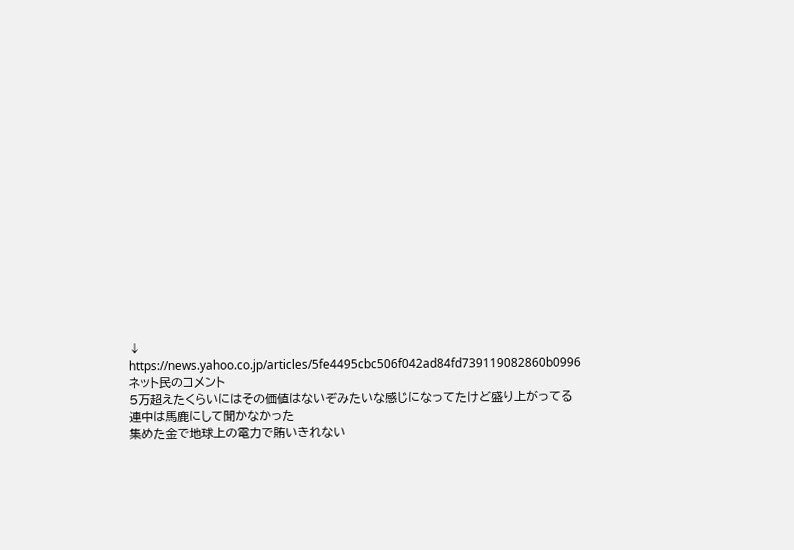↓
https://news.yahoo.co.jp/articles/5fe4495cbc506f042ad84fd739119082860b0996
ネット民のコメント
5万超えたくらいにはその価値はないぞみたいな感じになってたけど盛り上がってる連中は馬鹿にして聞かなかった
集めた金で地球上の電力で賄いきれない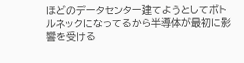ほどのデータセンター建てようとしてボトルネックになってるから半導体が最初に影響を受ける